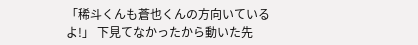「稀斗くんも蒼也くんの方向いているよ!」 下見てなかったから動いた先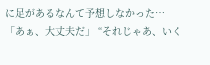に足があるなんて予想しなかった… 「あぁ、大丈夫だ」 “それじゃあ、いく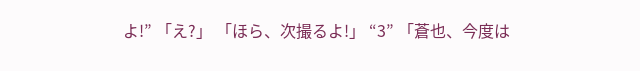よ!” 「え?」 「ほら、次撮るよ!」 “3” 「蒼也、今度は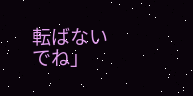転ばないでね」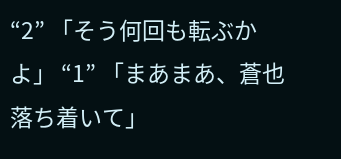“2” 「そう何回も転ぶかよ」 “1” 「まあまあ、蒼也落ち着いて」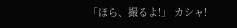「ほら、撮るよ!」 カシャ!